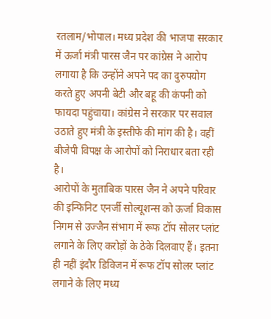रतलाम/भोपाल। मध्य प्रदेश की भाजपा सरकार में ऊर्जा मंत्री पारस जैन पर कांग्रेस ने आरोप लगाया है कि उन्होंने अपने पद का दुरुपयोग करते हुए अपनी बेटी और बहू की कंपनी को फायदा पहुंचाया। कांग्रेस ने सरकार पर सवाल उठाते हुए मंत्री के इस्तीफे की मांग की है। वहीं बीजेपी विपक्ष के आरोपों को निराधार बता रही है।
आरोपों के मुताबिक पारस जैन ने अपने परिवार की इन्फिनिट एनर्जी सोल्यूशन्स को ऊर्जा विकास निगम से उज्जैन संभाग में रूफ टॉप सोलर प्लांट लगाने के लिए करोड़ों के ठेके दिलवाए हैं। इतना ही नहीं इंदौर डिविजन में रूफ टॉप सोलर प्लांट लगाने के लिए मध्य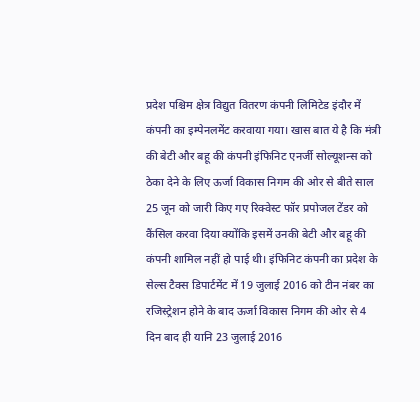प्रदेश पश्चिम क्षेत्र विद्युत वितरण कंपनी लिमिटेड इंदौर में कंपनी का इम्पेनलमेंट करवाया गया। खास बात ये है कि मंत्री की बेटी और बहू की कंपनी इंफिनिट एनर्जी सोल्यूशन्स को ठेका देने के लिए ऊर्जा विकास निगम की ओर से बीते साल 25 जून को जारी किए गए रिक्वेस्ट फॉर प्रपोजल टेंडर को कैंसिल करवा दिया क्योंकि इसमें उनकी बेटी और बहू की कंपनी शामिल नहीं हो पाई थी। इंफिनिट कंपनी का प्रदेश के सेल्स टैक्स डिपार्टमेंट में 19 जुलाई 2016 को टीन नंबर का रजिस्ट्रेशन होने के बाद ऊर्जा विकास निगम की ओर से 4 दिन बाद ही यानि 23 जुलाई 2016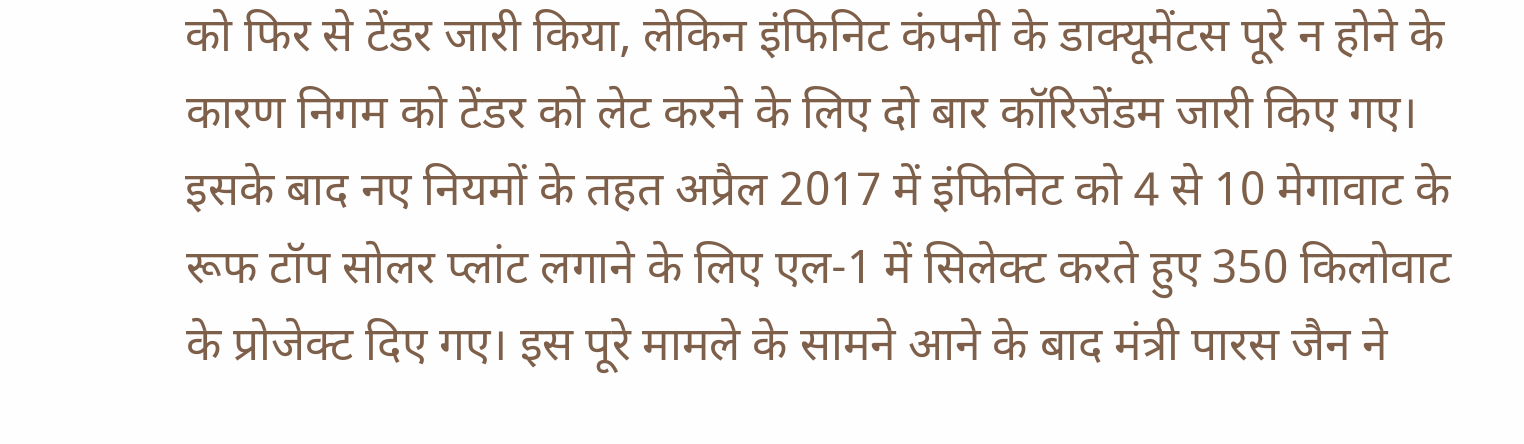को फिर से टेंडर जारी किया, लेकिन इंफिनिट कंपनी के डाक्यूमेंटस पूरे न होने के कारण निगम को टेंडर को लेट करने के लिए दो बार कॉरिजेंडम जारी किए गए। इसके बाद नए नियमों के तहत अप्रैल 2017 में इंफिनिट को 4 से 10 मेगावाट के रूफ टॉप सोलर प्लांट लगाने के लिए एल-1 में सिलेक्ट करते हुए 350 किलोवाट के प्रोजेक्ट दिए गए। इस पूरे मामले के सामने आने के बाद मंत्री पारस जैन ने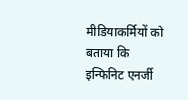मीडियाकर्मियों को बताया कि इन्फिनिट एनर्जी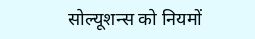सोल्यूशन्स को नियमों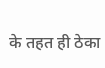के तहत ही ठेका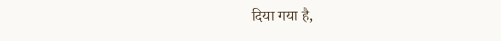दिया गया है,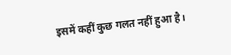इसमें कहीं कुछ गलत नहीं हुआ है।